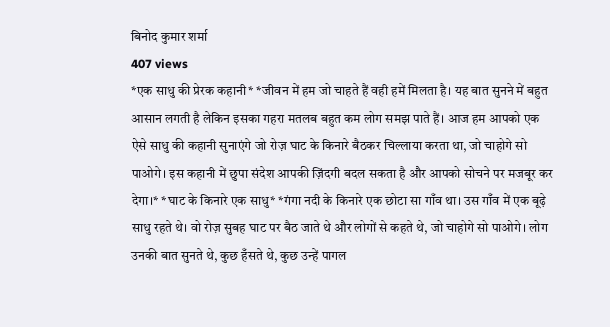बिनोद कुमार शर्मा
407 views
*एक साधु की प्रेरक कहानी* *जीवन में हम जो चाहते हैं वही हमें मिलता है। यह बात सुनने में बहुत आसान लगती है लेकिन इसका गहरा मतलब बहुत कम लोग समझ पाते हैं। आज हम आपको एक ऐसे साधु की कहानी सुनाएंगे जो रोज़ घाट के किनारे बैठकर चिल्लाया करता था, जो चाहोगे सो पाओगे। इस कहानी में छुपा संदेश आपकी ज़िंदगी बदल सकता है और आपको सोचने पर मजबूर कर देगा।* *घाट के किनारे एक साधु* *गंगा नदी के किनारे एक छोटा सा गाँव था। उस गाँव में एक बूढ़े साधु रहते थे। वो रोज़ सुबह घाट पर बैठ जाते थे और लोगों से कहते थे, जो चाहोगे सो पाओगे। लोग उनकी बात सुनते थे, कुछ हँसते थे, कुछ उन्हें पागल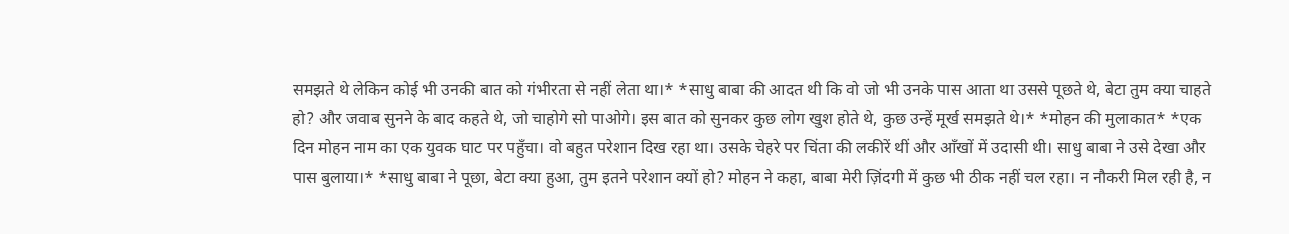समझते थे लेकिन कोई भी उनकी बात को गंभीरता से नहीं लेता था।* *साधु बाबा की आदत थी कि वो जो भी उनके पास आता था उससे पूछते थे, बेटा तुम क्या चाहते हो? और जवाब सुनने के बाद कहते थे, जो चाहोगे सो पाओगे। इस बात को सुनकर कुछ लोग खुश होते थे, कुछ उन्हें मूर्ख समझते थे।* *मोहन की मुलाकात* *एक दिन मोहन नाम का एक युवक घाट पर पहुँचा। वो बहुत परेशान दिख रहा था। उसके चेहरे पर चिंता की लकीरें थीं और आँखों में उदासी थी। साधु बाबा ने उसे देखा और पास बुलाया।* *साधु बाबा ने पूछा, बेटा क्या हुआ, तुम इतने परेशान क्यों हो? मोहन ने कहा, बाबा मेरी ज़िंदगी में कुछ भी ठीक नहीं चल रहा। न नौकरी मिल रही है, न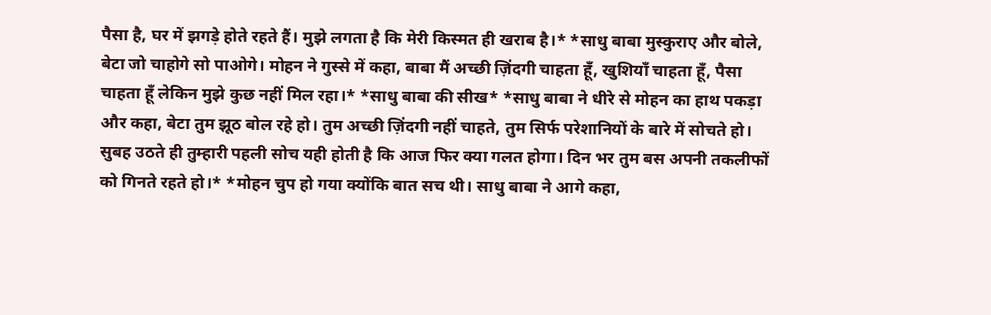पैसा है, घर में झगड़े होते रहते हैं। मुझे लगता है कि मेरी किस्मत ही खराब है।* *साधु बाबा मुस्कुराए और बोले, बेटा जो चाहोगे सो पाओगे। मोहन ने गुस्से में कहा, बाबा मैं अच्छी ज़िंदगी चाहता हूँ, खुशियाँ चाहता हूँ, पैसा चाहता हूँ लेकिन मुझे कुछ नहीं मिल रहा।* *साधु बाबा की सीख* *साधु बाबा ने धीरे से मोहन का हाथ पकड़ा और कहा, बेटा तुम झूठ बोल रहे हो। तुम अच्छी ज़िंदगी नहीं चाहते, तुम सिर्फ परेशानियों के बारे में सोचते हो। सुबह उठते ही तुम्हारी पहली सोच यही होती है कि आज फिर क्या गलत होगा। दिन भर तुम बस अपनी तकलीफों को गिनते रहते हो।* *मोहन चुप हो गया क्योंकि बात सच थी। साधु बाबा ने आगे कहा,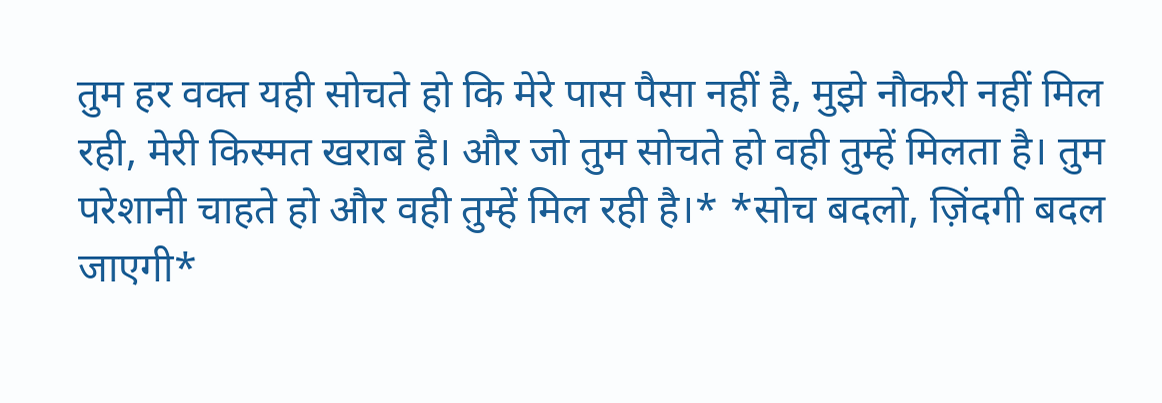तुम हर वक्त यही सोचते हो कि मेरे पास पैसा नहीं है, मुझे नौकरी नहीं मिल रही, मेरी किस्मत खराब है। और जो तुम सोचते हो वही तुम्हें मिलता है। तुम परेशानी चाहते हो और वही तुम्हें मिल रही है।* *सोच बदलो, ज़िंदगी बदल जाएगी*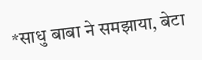*साधु बाबा ने समझाया, बेटा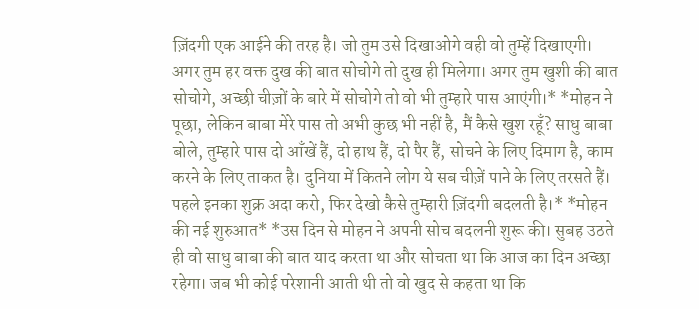ज़िंदगी एक आईने की तरह है। जो तुम उसे दिखाओगे वही वो तुम्हें दिखाएगी। अगर तुम हर वक्त दुख की बात सोचोगे तो दुख ही मिलेगा। अगर तुम खुशी की बात सोचोगे, अच्छी चीज़ों के बारे में सोचोगे तो वो भी तुम्हारे पास आएंगी।* *मोहन ने पूछा, लेकिन बाबा मेरे पास तो अभी कुछ भी नहीं है, मैं कैसे खुश रहूँ? साधु बाबा बोले, तुम्हारे पास दो आँखें हैं, दो हाथ हैं, दो पैर हैं, सोचने के लिए दिमाग है, काम करने के लिए ताकत है। दुनिया में कितने लोग ये सब चीज़ें पाने के लिए तरसते हैं। पहले इनका शुक्र अदा करो, फिर देखो कैसे तुम्हारी ज़िंदगी बदलती है।* *मोहन की नई शुरुआत* *उस दिन से मोहन ने अपनी सोच बदलनी शुरू की। सुबह उठते ही वो साधु बाबा की बात याद करता था और सोचता था कि आज का दिन अच्छा रहेगा। जब भी कोई परेशानी आती थी तो वो खुद से कहता था कि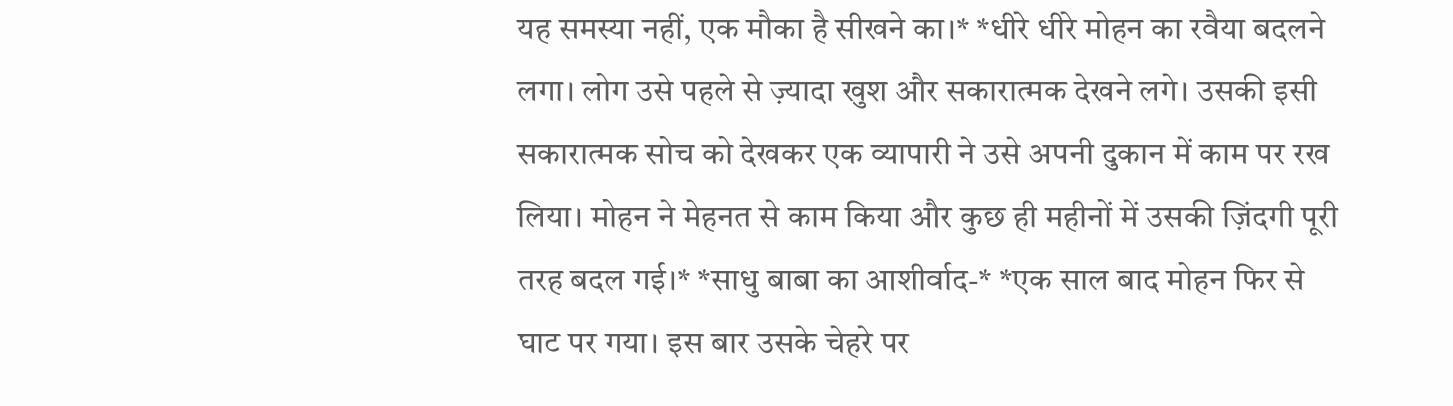यह समस्या नहीं, एक मौका है सीखने का।* *धीरे धीरे मोहन का रवैया बदलने लगा। लोग उसे पहले से ज़्यादा खुश और सकारात्मक देखने लगे। उसकी इसी सकारात्मक सोच को देखकर एक व्यापारी ने उसे अपनी दुकान में काम पर रख लिया। मोहन ने मेहनत से काम किया और कुछ ही महीनों में उसकी ज़िंदगी पूरी तरह बदल गई।* *साधु बाबा का आशीर्वाद-* *एक साल बाद मोहन फिर से घाट पर गया। इस बार उसके चेहरे पर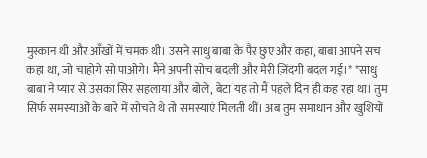मुस्कान थी और आँखों में चमक थी। उसने साधु बाबा के पैर छुए और कहा, बाबा आपने सच कहा था, जो चाहोगे सो पाओगे। मैंने अपनी सोच बदली और मेरी ज़िंदगी बदल गई।* *साधु बाबा ने प्यार से उसका सिर सहलाया और बोले, बेटा यह तो मैं पहले दिन ही कह रहा था। तुम सिर्फ समस्याओं के बारे में सोचते थे तो समस्याएं मिलती थीं। अब तुम समाधान और खुशियों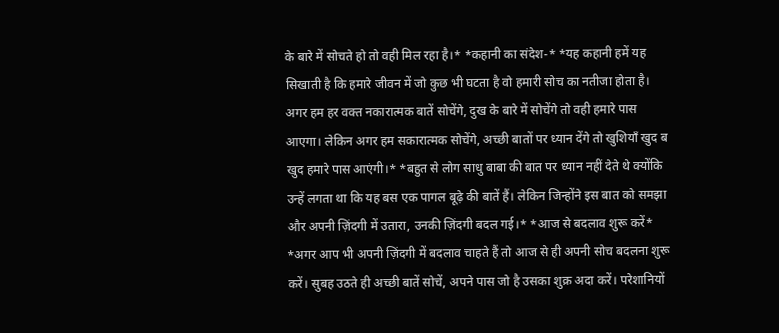के बारे में सोचते हो तो वही मिल रहा है।* *कहानी का संदेश-* *यह कहानी हमें यह सिखाती है कि हमारे जीवन में जो कुछ भी घटता है वो हमारी सोच का नतीजा होता है। अगर हम हर वक्त नकारात्मक बातें सोचेंगे, दुख के बारे में सोचेंगे तो वही हमारे पास आएगा। लेकिन अगर हम सकारात्मक सोचेंगे, अच्छी बातों पर ध्यान देंगे तो खुशियाँ खुद ब खुद हमारे पास आएंगी।* *बहुत से लोग साधु बाबा की बात पर ध्यान नहीं देते थे क्योंकि उन्हें लगता था कि यह बस एक पागल बूढ़े की बातें हैं। लेकिन जिन्होंने इस बात को समझा और अपनी ज़िंदगी में उतारा, उनकी ज़िंदगी बदल गई।* *आज से बदलाव शुरू करें* *अगर आप भी अपनी ज़िंदगी में बदलाव चाहते हैं तो आज से ही अपनी सोच बदलना शुरू करें। सुबह उठते ही अच्छी बातें सोचें, अपने पास जो है उसका शुक्र अदा करें। परेशानियों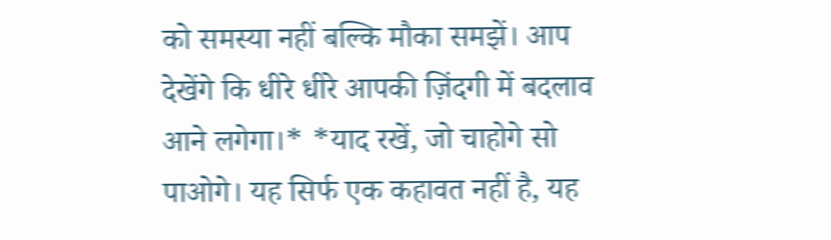को समस्या नहीं बल्कि मौका समझें। आप देखेंगे कि धीरे धीरे आपकी ज़िंदगी में बदलाव आने लगेगा।* *याद रखें, जो चाहोगे सो पाओगे। यह सिर्फ एक कहावत नहीं है, यह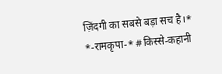ज़िंदगी का सबसे बड़ा सच है।* *-रामकृपा-* #किस्से-कहानी